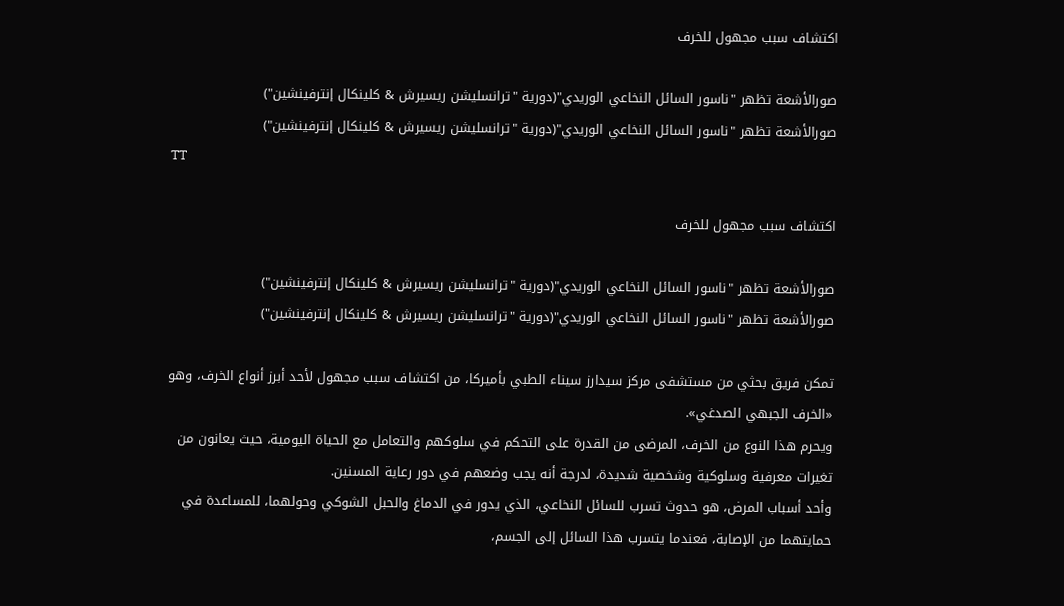اكتشاف سبب مجهول للخرف

صورالأشعة تظهر "ناسور السائل النخاعي الوريدي"(دورية "ترانسليشن ريسيرش & كلينكال إنترفينشين")
صورالأشعة تظهر "ناسور السائل النخاعي الوريدي"(دورية "ترانسليشن ريسيرش & كلينكال إنترفينشين")
TT

اكتشاف سبب مجهول للخرف

صورالأشعة تظهر "ناسور السائل النخاعي الوريدي"(دورية "ترانسليشن ريسيرش & كلينكال إنترفينشين")
صورالأشعة تظهر "ناسور السائل النخاعي الوريدي"(دورية "ترانسليشن ريسيرش & كلينكال إنترفينشين")

تمكن فريق بحثي من مستشفى مركز سيدارز سيناء الطبي بأميركا، من اكتشاف سبب مجهول لأحد أبرز أنواع الخرف، وهو «الخرف الجبهي الصدغي».
ويحرم هذا النوع من الخرف، المرضى من القدرة على التحكم في سلوكهم والتعامل مع الحياة اليومية، حيث يعانون من تغيرات معرفية وسلوكية وشخصية شديدة، لدرجة أنه يجب وضعهم في دور رعاية المسنين.
وأحد أسباب المرض، هو حدوث تسرب للسائل النخاعي، الذي يدور في الدماغ والحبل الشوكي وحولهما، للمساعدة في حمايتهما من الإصابة، فعندما يتسرب هذا السائل إلى الجسم،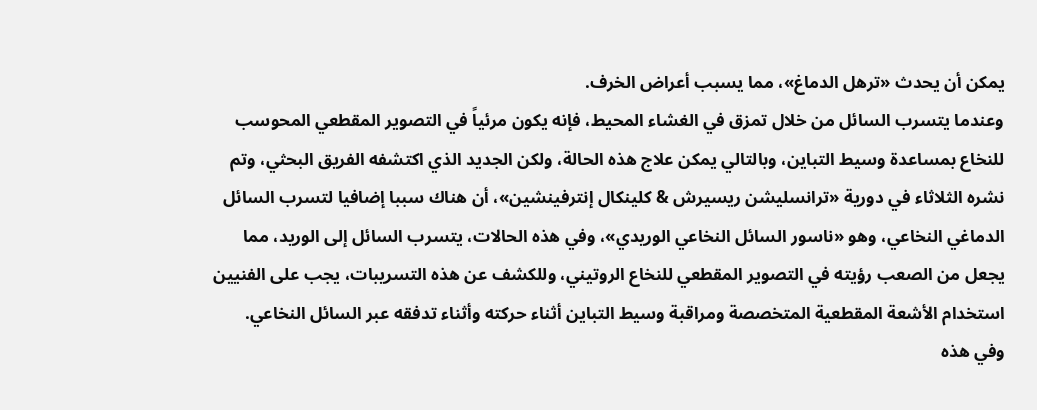يمكن أن يحدث «ترهل الدماغ»، مما يسبب أعراض الخرف.
وعندما يتسرب السائل من خلال تمزق في الغشاء المحيط، فإنه يكون مرئياً في التصوير المقطعي المحوسب للنخاع بمساعدة وسيط التباين، وبالتالي يمكن علاج هذه الحالة، ولكن الجديد الذي اكتشفه الفريق البحثي، وتم نشره الثلاثاء في دورية «ترانسليشن ريسيرش & كلينكال إنترفينشين»، أن هناك سببا إضافيا لتسرب السائل الدماغي النخاعي، وهو «ناسور السائل النخاعي الوريدي»، وفي هذه الحالات، يتسرب السائل إلى الوريد، مما يجعل من الصعب رؤيته في التصوير المقطعي للنخاع الروتيني، وللكشف عن هذه التسريبات، يجب على الفنيين استخدام الأشعة المقطعية المتخصصة ومراقبة وسيط التباين أثناء حركته وأثناء تدفقه عبر السائل النخاعي.
وفي هذه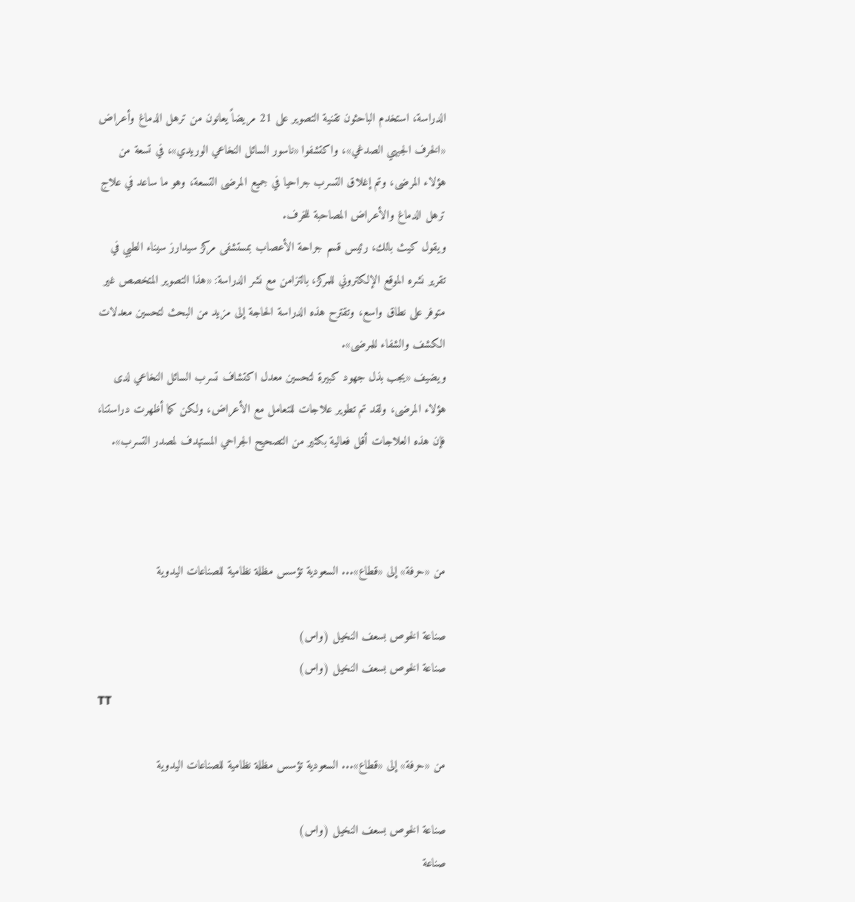الدراسة، استخدم الباحثون تقنية التصوير على 21 مريضاً يعانون من ترهل الدماغ وأعراض «الخرف الجبهي الصدغي»، واكتشفوا «ناسور السائل النخاعي الوريدي»، في تسعة من هؤلاء المرضى، وتم إغلاق التسرب جراحيا في جميع المرضى التسعة، وهو ما ساعد في علاج ترهل الدماغ والأعراض المصاحبة للخرف.
ويقول كيث بالك، رئيس قسم جراحة الأعصاب بمستشفى مركز سيدارز سيناء الطبي في تقرير نشره الموقع الإلكتروني للمركز، بالتزامن مع نشر الدراسة: «هذا التصوير المتخصص غير متوفر على نطاق واسع، وتقترح هذه الدراسة الحاجة إلى مزيد من البحث لتحسين معدلات الكشف والشفاء للمرضى».
ويضيف «يجب بذل جهود كبيرة لتحسين معدل اكتشاف تسرب السائل النخاعي لدى هؤلاء المرضى، ولقد تم تطوير علاجات للتعامل مع الأعراض، ولكن كما أظهرت دراستنا، فإن هذه العلاجات أقل فعالية بكثير من التصحيح الجراحي المستهدف لمصدر التسرب».



من «حرفة» إلى «قطاع»... السعودية تؤسس مظلة نظامية للصناعات اليدوية

صناعة الخوص بسعف النخيل (واس)
صناعة الخوص بسعف النخيل (واس)
TT

من «حرفة» إلى «قطاع»... السعودية تؤسس مظلة نظامية للصناعات اليدوية

صناعة الخوص بسعف النخيل (واس)
صناعة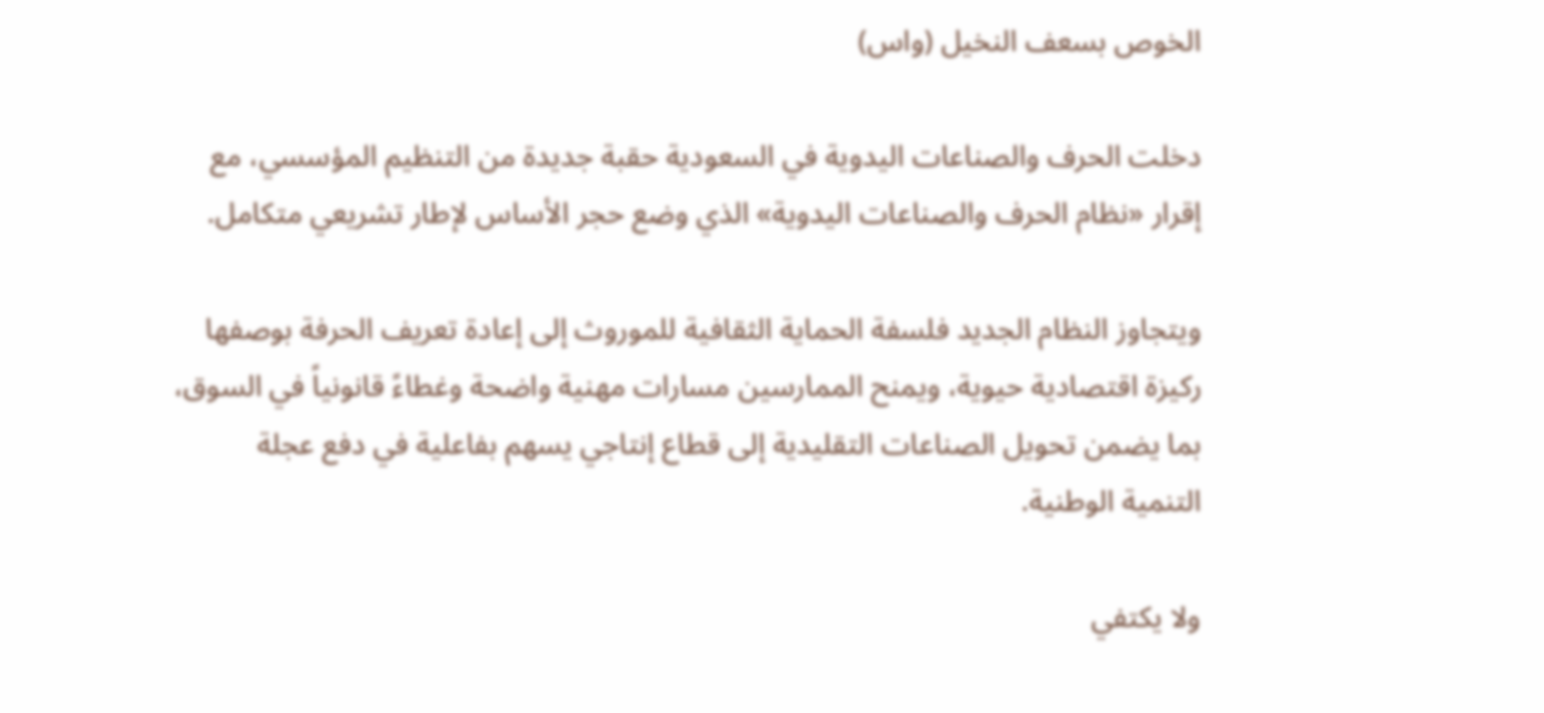الخوص بسعف النخيل (واس)

دخلت الحرف والصناعات اليدوية في السعودية حقبة جديدة من التنظيم المؤسسي، مع إقرار «نظام الحرف والصناعات اليدوية» الذي وضع حجر الأساس لإطار تشريعي متكامل.

ويتجاوز النظام الجديد فلسفة الحماية الثقافية للموروث إلى إعادة تعريف الحرفة بوصفها ركيزة اقتصادية حيوية، ويمنح الممارسين مسارات مهنية واضحة وغطاءً قانونياً في السوق، بما يضمن تحويل الصناعات التقليدية إلى قطاع إنتاجي يسهم بفاعلية في دفع عجلة التنمية الوطنية.

ولا يكتفي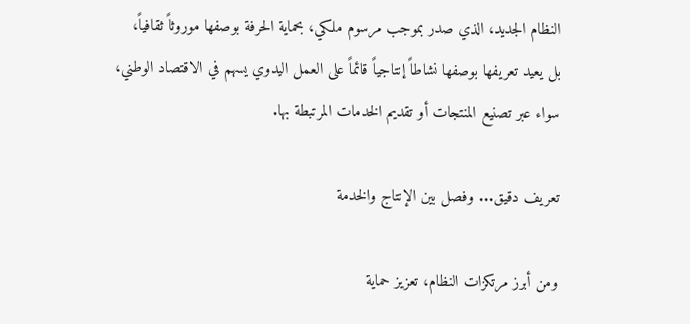النظام الجديد، الذي صدر بموجب مرسوم ملكي، بحماية الحرفة بوصفها موروثاً ثقافياً، بل يعيد تعريفها بوصفها نشاطاً إنتاجياً قائماً على العمل اليدوي يسهم في الاقتصاد الوطني، سواء عبر تصنيع المنتجات أو تقديم الخدمات المرتبطة بها.

تعريف دقيق... وفصل بين الإنتاج والخدمة

ومن أبرز مرتكزات النظام، تعزيز حماية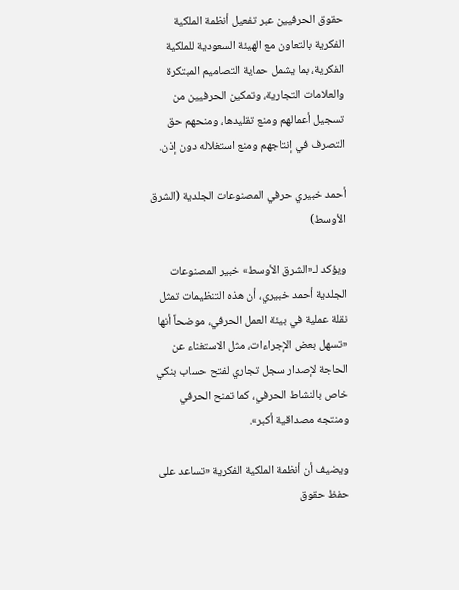حقوق الحرفيين عبر تفعيل أنظمة الملكية الفكرية بالتعاون مع الهيئة السعودية للملكية الفكرية، بما يشمل حماية التصاميم المبتكرة والعلامات التجارية، وتمكين الحرفيين من تسجيل أعمالهم ومنع تقليدها، ومنحهم حق التصرف في إنتاجهم ومنع استغلاله دون إذن.

أحمد خبيري حرفي المصنوعات الجلدية (الشرق الأوسط)

ويؤكد لـ«الشرق الأوسط» خبير المصنوعات الجلدية أحمد خبيري، أن هذه التنظيمات تمثل نقلة عملية في بيئة العمل الحرفي، موضحاً أنها «تسهل بعض الإجراءات، مثل الاستغناء عن الحاجة لإصدار سجل تجاري لفتح حساب بنكي خاص بالنشاط الحرفي، كما تمنح الحرفي ومنتجه مصداقية أكبر».

ويضيف أن أنظمة الملكية الفكرية «تساعد على حفظ حقوق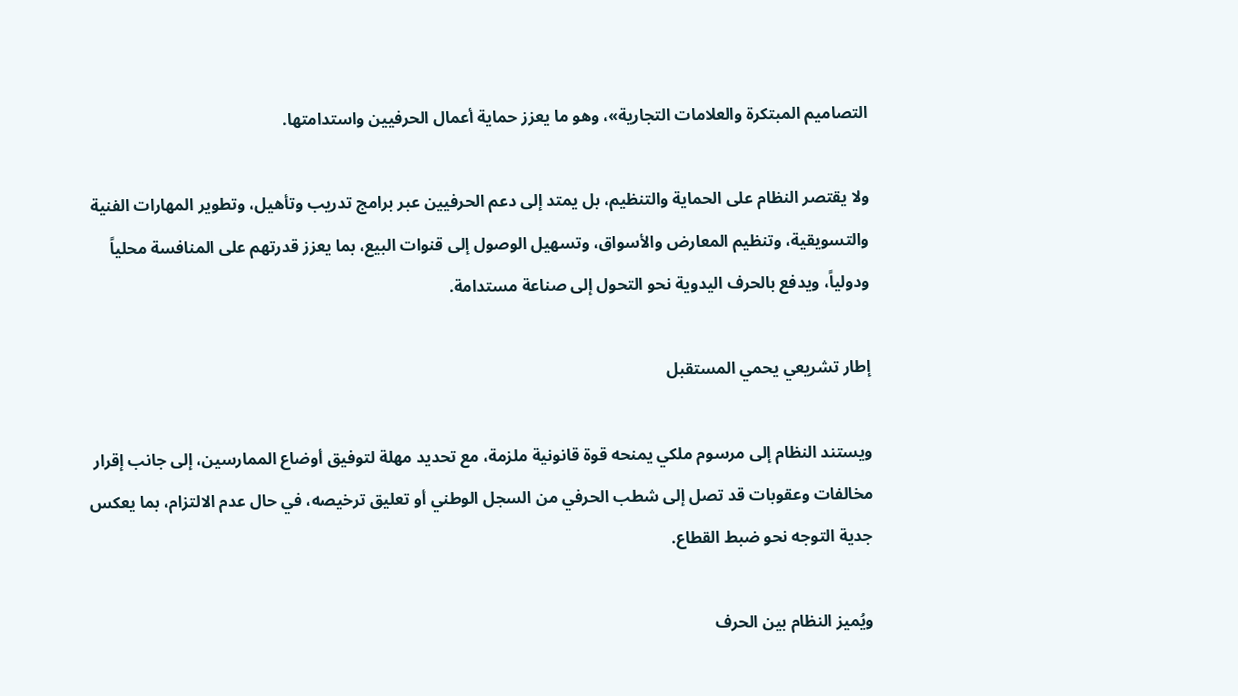التصاميم المبتكرة والعلامات التجارية»، وهو ما يعزز حماية أعمال الحرفيين واستدامتها.

ولا يقتصر النظام على الحماية والتنظيم، بل يمتد إلى دعم الحرفيين عبر برامج تدريب وتأهيل، وتطوير المهارات الفنية والتسويقية، وتنظيم المعارض والأسواق، وتسهيل الوصول إلى قنوات البيع، بما يعزز قدرتهم على المنافسة محلياً ودولياً، ويدفع بالحرف اليدوية نحو التحول إلى صناعة مستدامة.

إطار تشريعي يحمي المستقبل

ويستند النظام إلى مرسوم ملكي يمنحه قوة قانونية ملزمة، مع تحديد مهلة لتوفيق أوضاع الممارسين، إلى جانب إقرار مخالفات وعقوبات قد تصل إلى شطب الحرفي من السجل الوطني أو تعليق ترخيصه، في حال عدم الالتزام، بما يعكس جدية التوجه نحو ضبط القطاع.

ويُميز النظام بين الحرف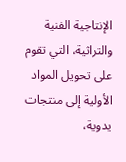الإنتاجية الفنية والتراثية، التي تقوم على تحويل المواد الأولية إلى منتجات يدوية،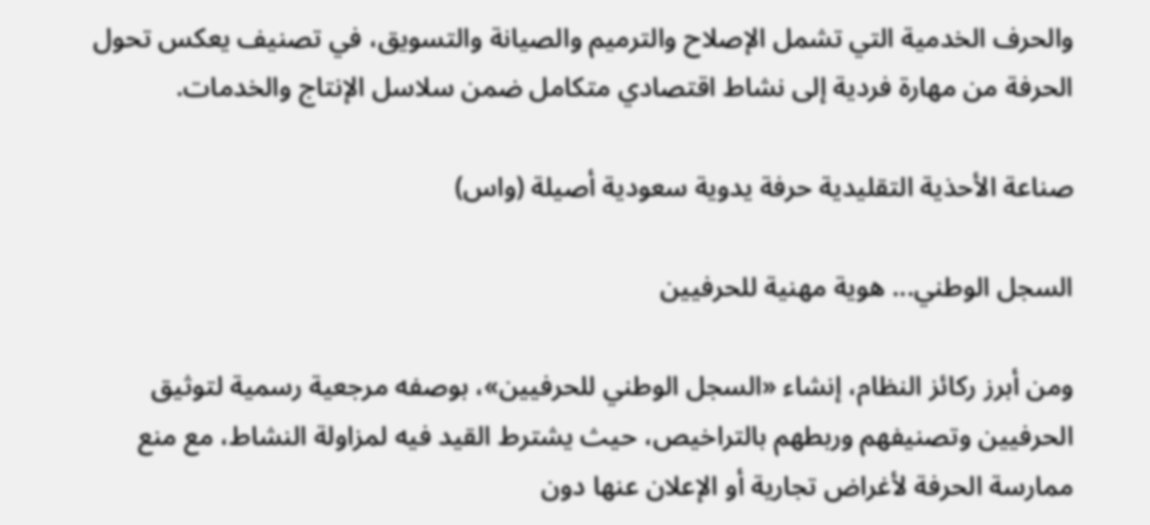والحرف الخدمية التي تشمل الإصلاح والترميم والصيانة والتسويق، في تصنيف يعكس تحول الحرفة من مهارة فردية إلى نشاط اقتصادي متكامل ضمن سلاسل الإنتاج والخدمات.

صناعة الأحذية التقليدية حرفة يدوية سعودية أصيلة (واس)

السجل الوطني... هوية مهنية للحرفيين

ومن أبرز ركائز النظام، إنشاء «السجل الوطني للحرفيين»، بوصفه مرجعية رسمية لتوثيق الحرفيين وتصنيفهم وربطهم بالتراخيص، حيث يشترط القيد فيه لمزاولة النشاط، مع منع ممارسة الحرفة لأغراض تجارية أو الإعلان عنها دون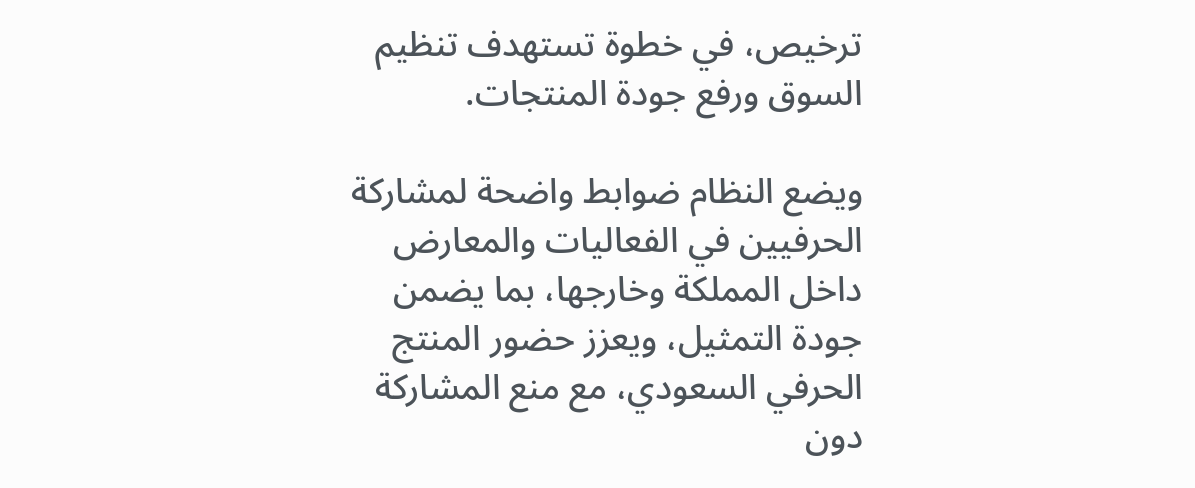ترخيص، في خطوة تستهدف تنظيم السوق ورفع جودة المنتجات.

ويضع النظام ضوابط واضحة لمشاركة الحرفيين في الفعاليات والمعارض داخل المملكة وخارجها، بما يضمن جودة التمثيل، ويعزز حضور المنتج الحرفي السعودي، مع منع المشاركة دون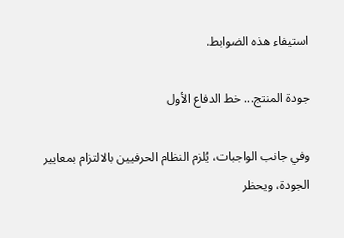استيفاء هذه الضوابط.

جودة المنتج... خط الدفاع الأول

وفي جانب الواجبات، يُلزم النظام الحرفيين بالالتزام بمعايير الجودة، ويحظر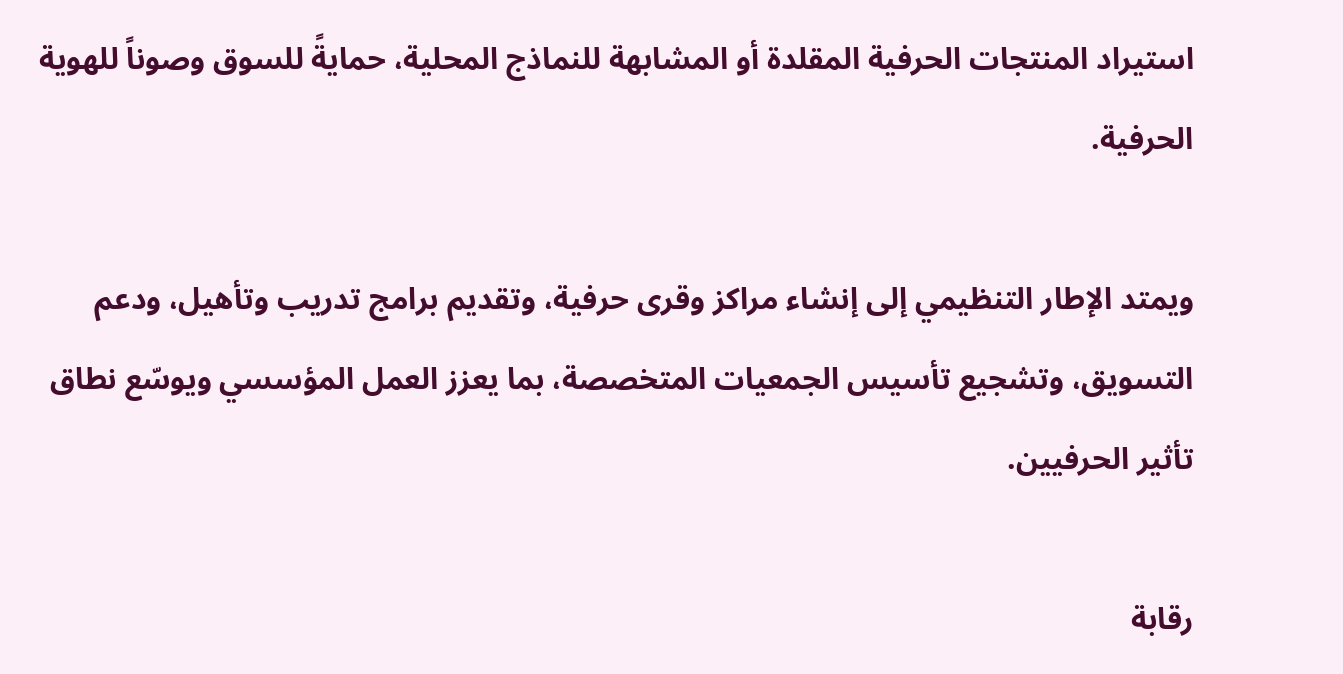استيراد المنتجات الحرفية المقلدة أو المشابهة للنماذج المحلية، حمايةً للسوق وصوناً للهوية الحرفية.

ويمتد الإطار التنظيمي إلى إنشاء مراكز وقرى حرفية، وتقديم برامج تدريب وتأهيل، ودعم التسويق، وتشجيع تأسيس الجمعيات المتخصصة، بما يعزز العمل المؤسسي ويوسّع نطاق تأثير الحرفيين.

رقابة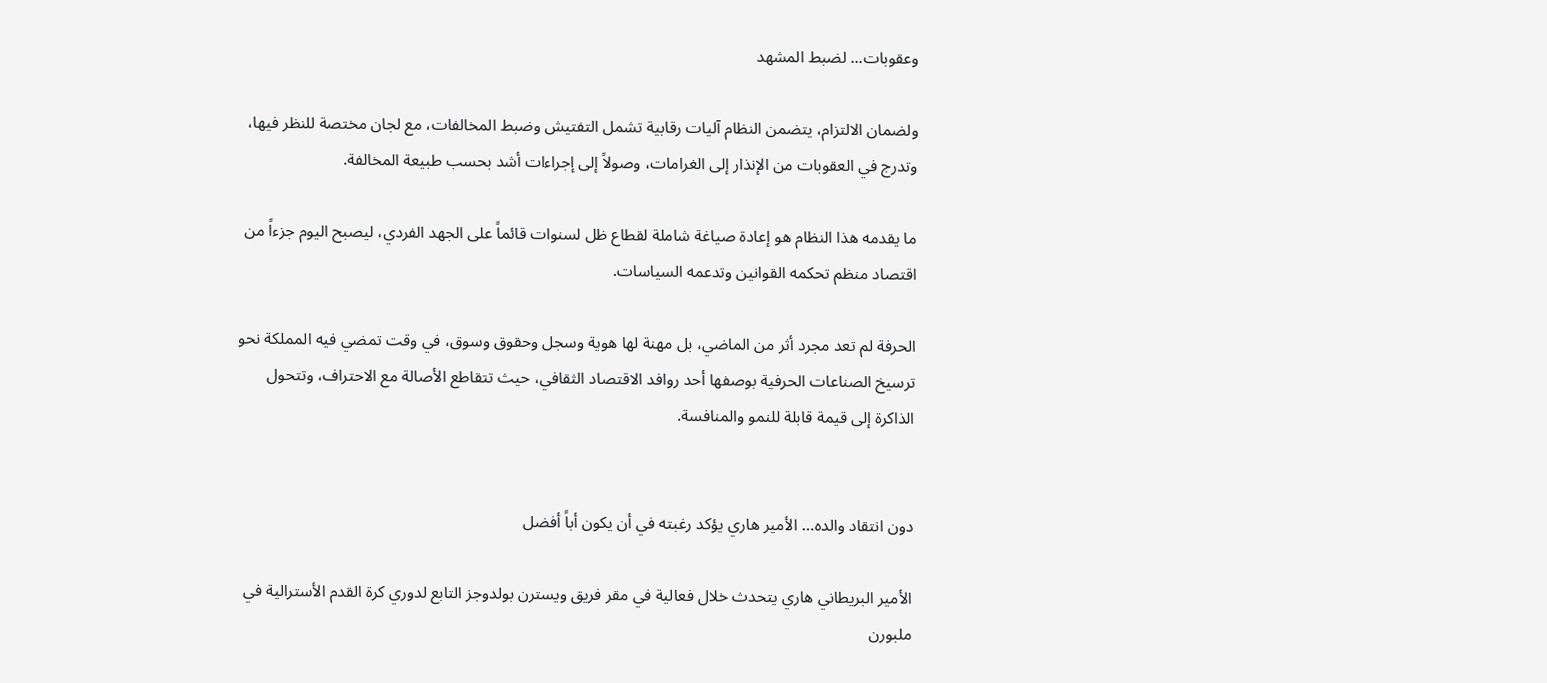وعقوبات... لضبط المشهد

ولضمان الالتزام، يتضمن النظام آليات رقابية تشمل التفتيش وضبط المخالفات، مع لجان مختصة للنظر فيها، وتدرج في العقوبات من الإنذار إلى الغرامات، وصولاً إلى إجراءات أشد بحسب طبيعة المخالفة.

ما يقدمه هذا النظام هو إعادة صياغة شاملة لقطاع ظل لسنوات قائماً على الجهد الفردي، ليصبح اليوم جزءاً من اقتصاد منظم تحكمه القوانين وتدعمه السياسات.

الحرفة لم تعد مجرد أثر من الماضي، بل مهنة لها هوية وسجل وحقوق وسوق، في وقت تمضي فيه المملكة نحو ترسيخ الصناعات الحرفية بوصفها أحد روافد الاقتصاد الثقافي، حيث تتقاطع الأصالة مع الاحتراف، وتتحول الذاكرة إلى قيمة قابلة للنمو والمنافسة.


دون انتقاد والده… الأمير هاري يؤكد رغبته في أن يكون أباً أفضل

الأمير البريطاني هاري يتحدث خلال فعالية في مقر فريق ويسترن بولدوجز التابع لدوري كرة القدم الأسترالية في ملبورن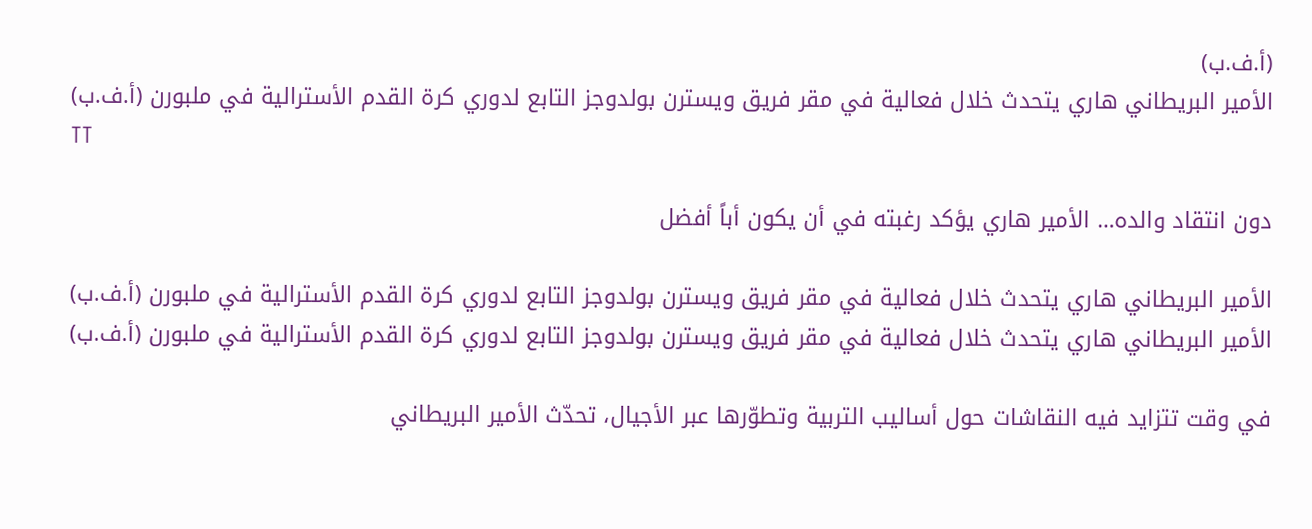(أ.ف.ب)
الأمير البريطاني هاري يتحدث خلال فعالية في مقر فريق ويسترن بولدوجز التابع لدوري كرة القدم الأسترالية في ملبورن (أ.ف.ب)
TT

دون انتقاد والده… الأمير هاري يؤكد رغبته في أن يكون أباً أفضل

الأمير البريطاني هاري يتحدث خلال فعالية في مقر فريق ويسترن بولدوجز التابع لدوري كرة القدم الأسترالية في ملبورن (أ.ف.ب)
الأمير البريطاني هاري يتحدث خلال فعالية في مقر فريق ويسترن بولدوجز التابع لدوري كرة القدم الأسترالية في ملبورن (أ.ف.ب)

في وقت تتزايد فيه النقاشات حول أساليب التربية وتطوّرها عبر الأجيال، تحدّث الأمير البريطاني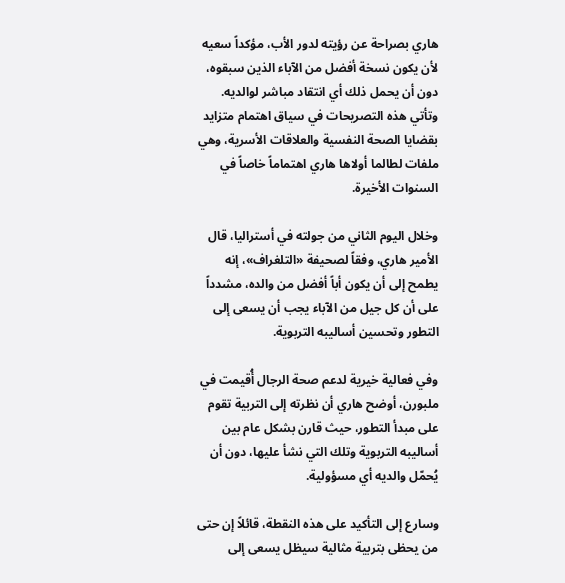هاري بصراحة عن رؤيته لدور الأب، مؤكداً سعيه لأن يكون نسخة أفضل من الآباء الذين سبقوه، دون أن يحمل ذلك أي انتقاد مباشر لوالديه. وتأتي هذه التصريحات في سياق اهتمام متزايد بقضايا الصحة النفسية والعلاقات الأسرية، وهي ملفات لطالما أولاها هاري اهتماماً خاصاً في السنوات الأخيرة.

وخلال اليوم الثاني من جولته في أستراليا، قال الأمير هاري، وفقاً لصحيفة «التلغراف»، إنه يطمح إلى أن يكون أباً أفضل من والده، مشدداً على أن كل جيل من الآباء يجب أن يسعى إلى التطور وتحسين أساليبه التربوية.

وفي فعالية خيرية لدعم صحة الرجال أُقيمت في ملبورن، أوضح هاري أن نظرته إلى التربية تقوم على مبدأ التطور، حيث قارن بشكل عام بين أساليبه التربوية وتلك التي نشأ عليها، دون أن يُحمّل والديه أي مسؤولية.

وسارع إلى التأكيد على هذه النقطة، قائلاً إن حتى من يحظى بتربية مثالية سيظل يسعى إلى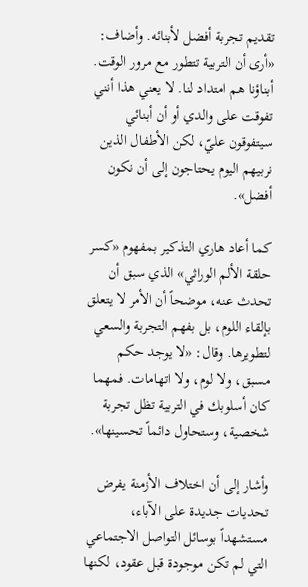تقديم تجربة أفضل لأبنائه. وأضاف: «أرى أن التربية تتطور مع مرور الوقت. أبناؤنا هم امتداد لنا. لا يعني هذا أنني تفوقت على والدي أو أن أبنائي سيتفوقون عليّ، لكن الأطفال الذين نربيهم اليوم يحتاجون إلى أن نكون أفضل».

كما أعاد هاري التذكير بمفهوم «كسر حلقة الألم الوراثي» الذي سبق أن تحدث عنه، موضحاً أن الأمر لا يتعلق بإلقاء اللوم، بل بفهم التجربة والسعي لتطويرها. وقال: «لا يوجد حكم مسبق، ولا لوم، ولا اتهامات. فمهما كان أسلوبك في التربية تظل تجربة شخصية، وستحاول دائماً تحسينها».

وأشار إلى أن اختلاف الأزمنة يفرض تحديات جديدة على الآباء، مستشهداً بوسائل التواصل الاجتماعي التي لم تكن موجودة قبل عقود، لكنها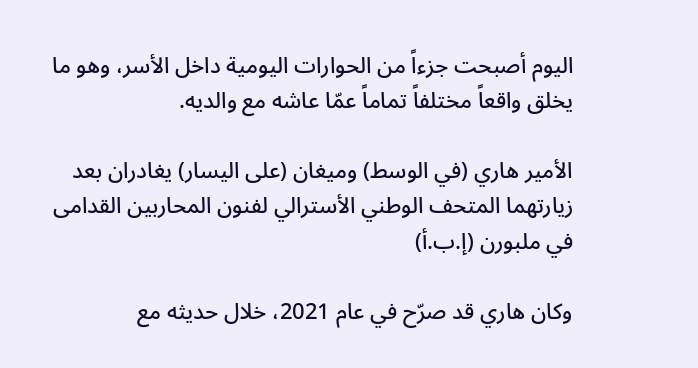اليوم أصبحت جزءاً من الحوارات اليومية داخل الأسر، وهو ما يخلق واقعاً مختلفاً تماماً عمّا عاشه مع والديه.

الأمير هاري (في الوسط) وميغان (على اليسار) يغادران بعد زيارتهما المتحف الوطني الأسترالي لفنون المحاربين القدامى في ملبورن (إ.ب.أ)

وكان هاري قد صرّح في عام 2021، خلال حديثه مع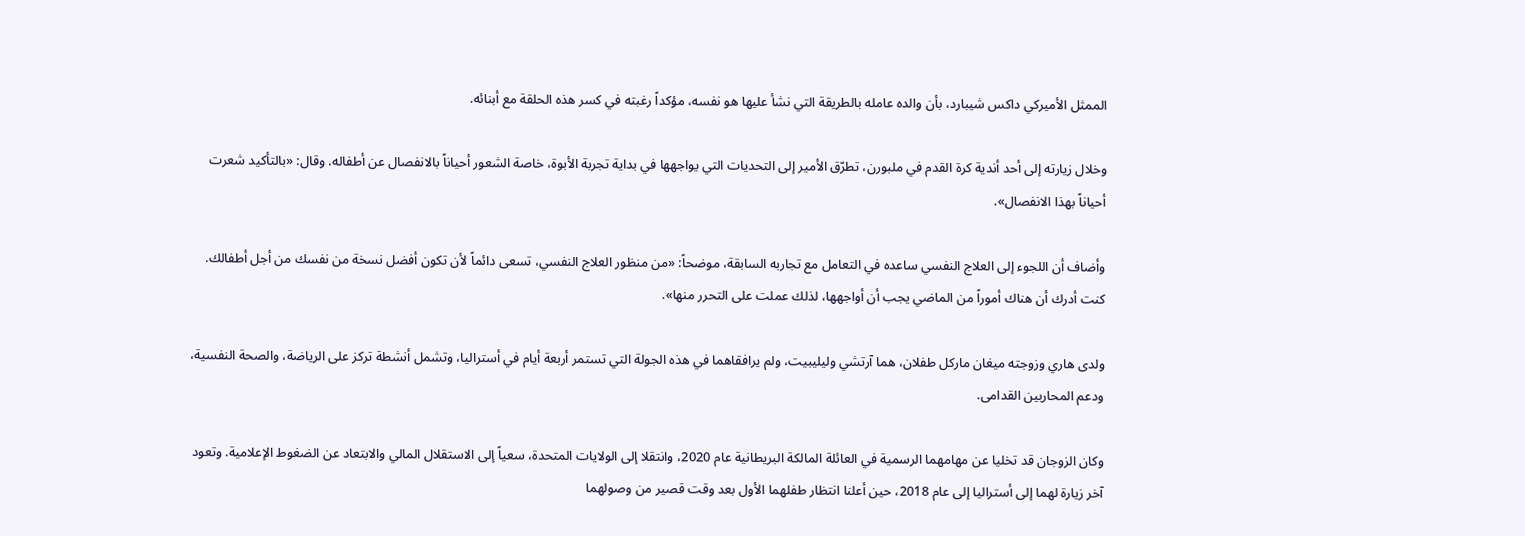الممثل الأميركي داكس شيبارد، بأن والده عامله بالطريقة التي نشأ عليها هو نفسه، مؤكداً رغبته في كسر هذه الحلقة مع أبنائه.

وخلال زيارته إلى أحد أندية كرة القدم في ملبورن، تطرّق الأمير إلى التحديات التي يواجهها في بداية تجربة الأبوة، خاصة الشعور أحياناً بالانفصال عن أطفاله. وقال: «بالتأكيد شعرت أحياناً بهذا الانفصال».

وأضاف أن اللجوء إلى العلاج النفسي ساعده في التعامل مع تجاربه السابقة، موضحاً: «من منظور العلاج النفسي، تسعى دائماً لأن تكون أفضل نسخة من نفسك من أجل أطفالك. كنت أدرك أن هناك أموراً من الماضي يجب أن أواجهها، لذلك عملت على التحرر منها».

ولدى هاري وزوجته ميغان ماركل طفلان، هما آرتشي وليليبيت، ولم يرافقاهما في هذه الجولة التي تستمر أربعة أيام في أستراليا، وتشمل أنشطة تركز على الرياضة، والصحة النفسية، ودعم المحاربين القدامى.

وكان الزوجان قد تخليا عن مهامهما الرسمية في العائلة المالكة البريطانية عام 2020، وانتقلا إلى الولايات المتحدة، سعياً إلى الاستقلال المالي والابتعاد عن الضغوط الإعلامية. وتعود آخر زيارة لهما إلى أستراليا إلى عام 2018، حين أعلنا انتظار طفلهما الأول بعد وقت قصير من وصولهما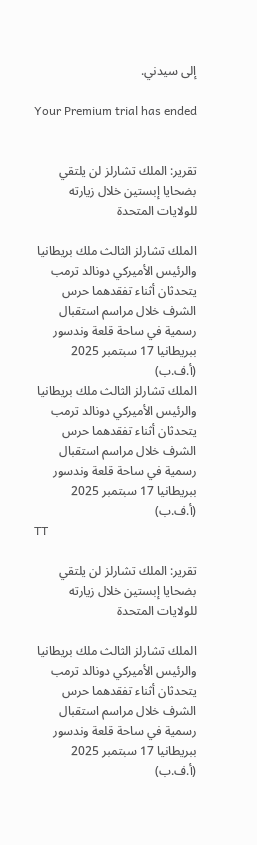إلى سيدني.

Your Premium trial has ended


تقرير: الملك تشارلز لن يلتقي بضحايا إبستين خلال زيارته للولايات المتحدة

الملك تشارلز الثالث ملك بريطانيا والرئيس الأميركي دونالد ترمب يتحدثان أثناء تفقدهما حرس الشرف خلال مراسم استقبال رسمية في ساحة قلعة وندسور ببريطانيا 17 سبتمبر 2025 (أ.ف.ب)
الملك تشارلز الثالث ملك بريطانيا والرئيس الأميركي دونالد ترمب يتحدثان أثناء تفقدهما حرس الشرف خلال مراسم استقبال رسمية في ساحة قلعة وندسور ببريطانيا 17 سبتمبر 2025 (أ.ف.ب)
TT

تقرير: الملك تشارلز لن يلتقي بضحايا إبستين خلال زيارته للولايات المتحدة

الملك تشارلز الثالث ملك بريطانيا والرئيس الأميركي دونالد ترمب يتحدثان أثناء تفقدهما حرس الشرف خلال مراسم استقبال رسمية في ساحة قلعة وندسور ببريطانيا 17 سبتمبر 2025 (أ.ف.ب)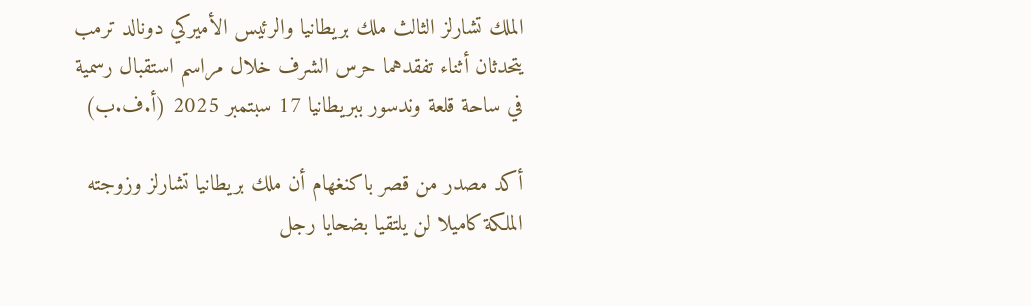الملك تشارلز الثالث ملك بريطانيا والرئيس الأميركي دونالد ترمب يتحدثان أثناء تفقدهما حرس الشرف خلال مراسم استقبال رسمية في ساحة قلعة وندسور ببريطانيا 17 سبتمبر 2025 (أ.ف.ب)

أكد مصدر من قصر باكنغهام أن ملك بريطانيا تشارلز وزوجته الملكة كاميلا لن يلتقيا بضحايا رجل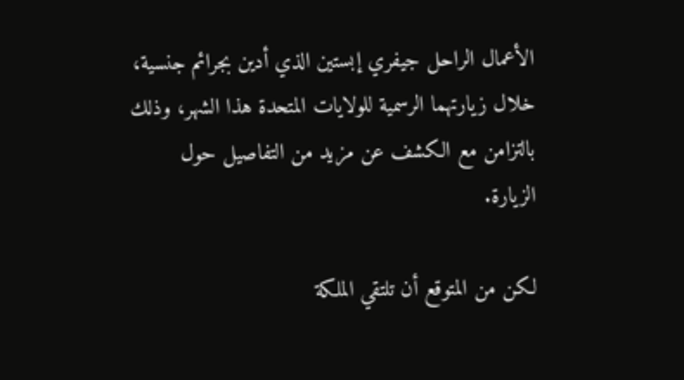الأعمال الراحل جيفري إبستين الذي أدين بجرائم جنسية، خلال زيارتهما الرسمية للولايات المتحدة هذا الشهر، وذلك بالتزامن مع الكشف عن مزيد من التفاصيل حول الزيارة.

لكن من المتوقع أن تلتقي الملكة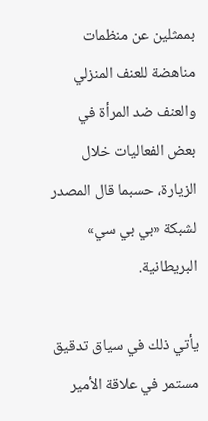بممثلين عن منظمات مناهضة للعنف المنزلي والعنف ضد المرأة في بعض الفعاليات خلال الزيارة، حسبما قال المصدر لشبكة «بي بي سي» البريطانية.

يأتي ذلك في سياق تدقيق مستمر في علاقة الأمير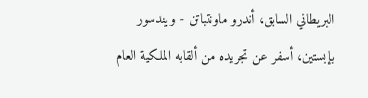البريطاني السابق، أندرو ماونتباتن - ويندسور بإبستين، أسفر عن تجريده من ألقابه الملكية العام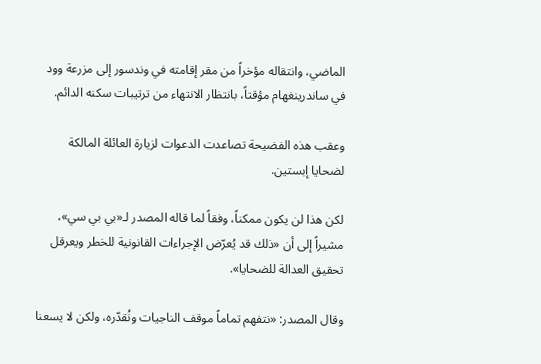الماضي، وانتقاله مؤخراً من مقر إقامته في وندسور إلى مزرعة وود في ساندرينغهام مؤقتاً، بانتظار الانتهاء من ترتيبات سكنه الدائم.

وعقب هذه الفضيحة تصاعدت الدعوات لزيارة العائلة المالكة لضحايا إبستين.

لكن هذا لن يكون ممكناً، وفقاً لما قاله المصدر لـ«بي بي سي»، مشيراً إلى أن «ذلك قد يُعرّض الإجراءات القانونية للخطر ويعرقل تحقيق العدالة للضحايا».

وقال المصدر: «نتفهم تماماً موقف الناجيات ونُقدّره، ولكن لا يسعنا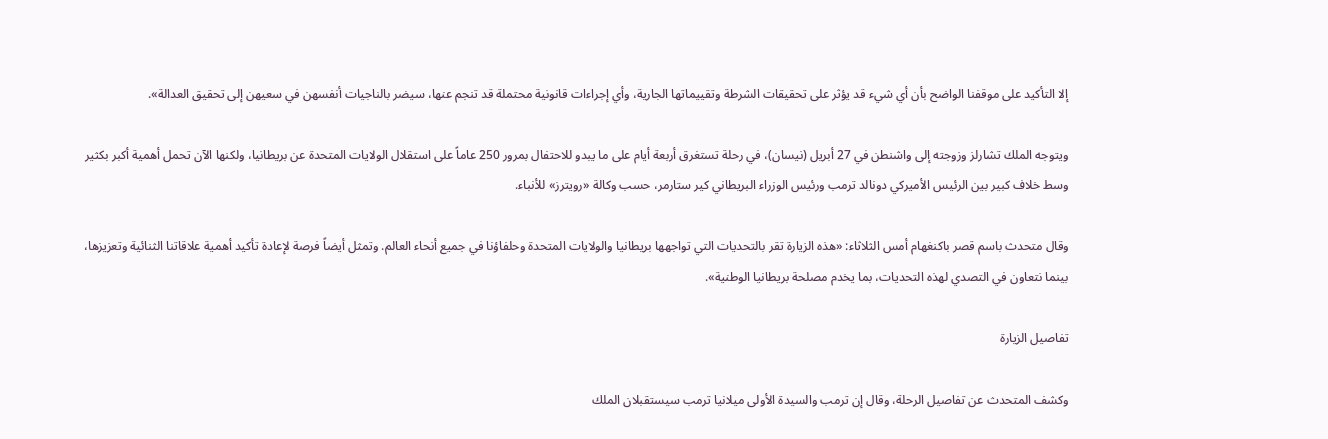إلا التأكيد على موقفنا الواضح بأن أي شيء قد يؤثر على تحقيقات الشرطة وتقييماتها الجارية، وأي إجراءات قانونية محتملة قد تنجم عنها، سيضر بالناجيات أنفسهن في سعيهن إلى تحقيق العدالة».

ويتوجه الملك تشارلز وزوجته إلى واشنطن في 27 أبريل (نيسان)، في رحلة تستغرق أربعة أيام على ما يبدو للاحتفال بمرور 250 عاماً على استقلال الولايات المتحدة عن بريطانيا، ولكنها الآن تحمل أهمية أكبر بكثير وسط خلاف كبير بين الرئيس الأميركي دونالد ترمب ورئيس ‌الوزراء البريطاني كير ستارمر، حسب وكالة «رويترز» للأنباء.

وقال ‌متحدث باسم قصر باكنغهام أمس الثلاثاء: «هذه ‌الزيارة تقر بالتحديات التي تواجهها بريطانيا والولايات المتحدة وحلفاؤنا في جميع أنحاء العالم. وتمثل أيضاً فرصة لإعادة تأكيد أهمية علاقاتنا الثنائية وتعزيزها، بينما نتعاون في التصدي لهذه التحديات، بما يخدم مصلحة بريطانيا الوطنية».

تفاصيل الزيارة

وكشف المتحدث عن تفاصيل الرحلة، وقال إن ترمب والسيدة الأولى ميلانيا ترمب سيستقبلان الملك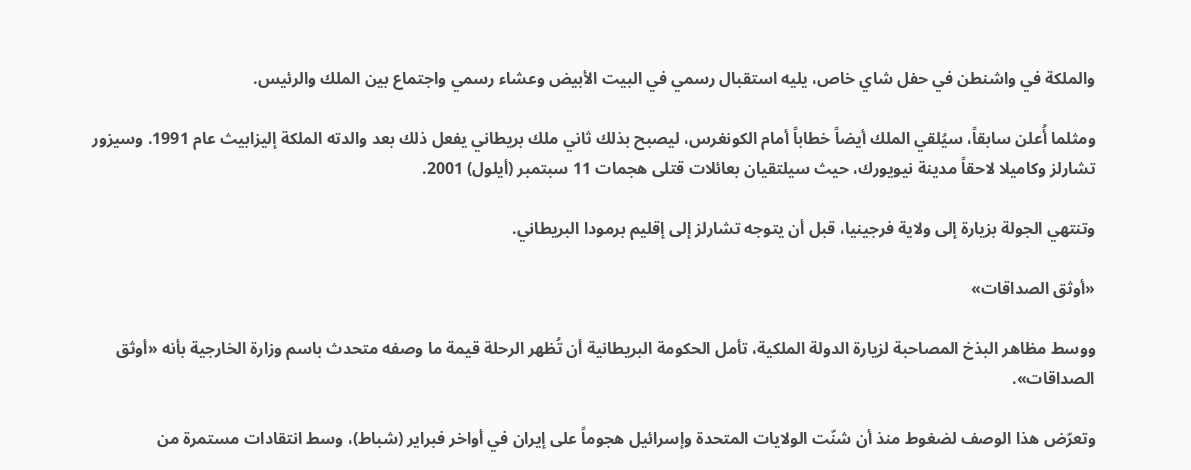والملكة في واشنطن في حفل شاي خاص، يليه استقبال رسمي في البيت الأبيض وعشاء ‌رسمي واجتماع بين الملك والرئيس.

ومثلما أُعلن ‌سابقاً، سيُلقي الملك أيضاً خطاباً أمام الكونغرس، ليصبح بذلك ثاني ‌ملك بريطاني يفعل ذلك بعد والدته الملكة إليزابيث عام 1991. وسيزور تشارلز وكاميلا لاحقاً مدينة نيويورك، حيث سيلتقيان بعائلات قتلى هجمات 11 سبتمبر (أيلول) 2001.

وتنتهي الجولة بزيارة إلى ولاية فرجينيا، قبل أن يتوجه تشارلز إلى إقليم برمودا البريطاني.

«أوثق الصداقات»

ووسط مظاهر البذخ المصاحبة ‌لزيارة الدولة الملكية، تأمل الحكومة البريطانية أن تُظهر الرحلة قيمة ما وصفه متحدث باسم وزارة الخارجية بأنه «أوثق الصداقات».

وتعرّض هذا الوصف لضغوط منذ أن شنّت الولايات المتحدة وإسرائيل هجوماً على إيران في أواخر فبراير (شباط)، وسط انتقادات مستمرة من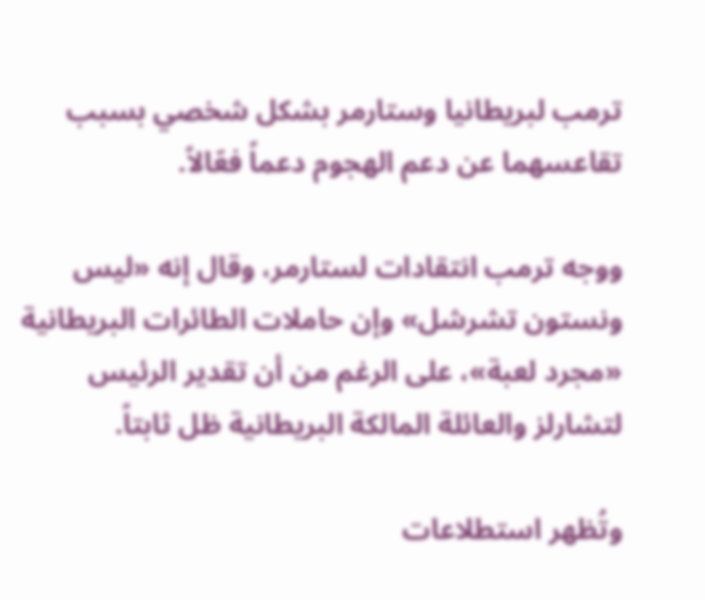ترمب لبريطانيا وستارمر بشكل شخصي بسبب تقاعسهما عن دعم الهجوم دعماً فعّالاً.

ووجه ترمب انتقادات لستارمر، وقال إنه «ليس ونستون تشرشل» وإن حاملات الطائرات البريطانية «مجرد لعبة»، على الرغم من أن تقدير الرئيس لتشارلز والعائلة المالكة البريطانية ظل ثابتاً.

وتُظهر استطلاعات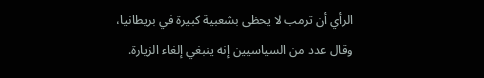الرأي أن ترمب لا يحظى بشعبية كبيرة في بريطانيا، وقال عدد من السياسيين إنه ينبغي إلغاء الزيارة.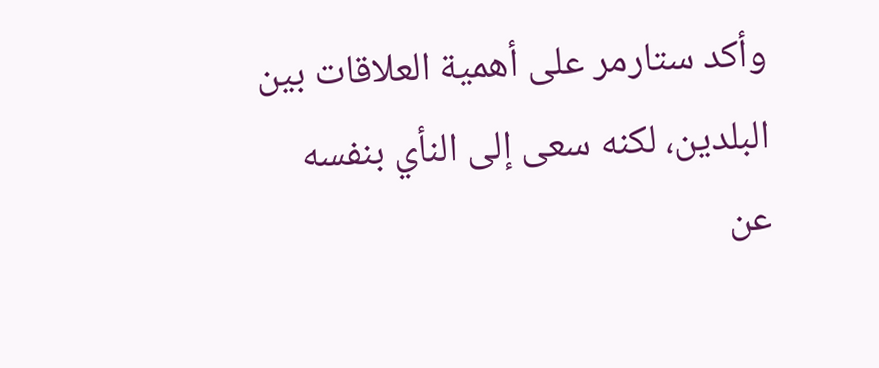وأكد ستارمر على أهمية العلاقات بين البلدين، لكنه سعى إلى النأي بنفسه عن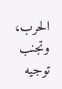الحرب، وتجنب توجيه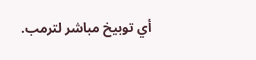أي توبيخ مباشر لترمب.